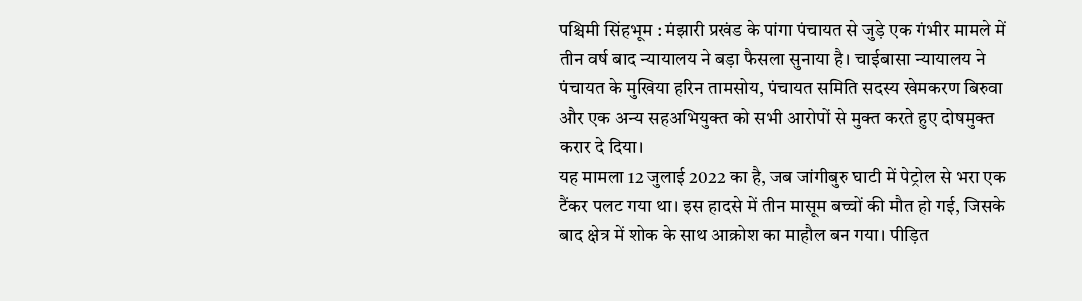पश्चिमी सिंहभूम : मंझारी प्रखंड के पांगा पंचायत से जुड़े एक गंभीर मामले में तीन वर्ष बाद न्यायालय ने बड़ा फैसला सुनाया है। चाईबासा न्यायालय ने पंचायत के मुखिया हरिन तामसोय, पंचायत समिति सदस्य खेमकरण बिरुवा और एक अन्य सहअभियुक्त को सभी आरोपों से मुक्त करते हुए दोषमुक्त करार दे दिया।
यह मामला 12 जुलाई 2022 का है, जब जांगीबुरु घाटी में पेट्रोल से भरा एक टैंकर पलट गया था। इस हादसे में तीन मासूम बच्चों की मौत हो गई, जिसके बाद क्षेत्र में शोक के साथ आक्रोश का माहौल बन गया। पीड़ित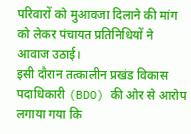परिवारों को मुआवजा दिलाने की मांग को लेकर पंचायत प्रतिनिधियों ने आवाज उठाई।
इसी दौरान तत्कालीन प्रखंड विकास पदाधिकारी (BDO) की ओर से आरोप लगाया गया कि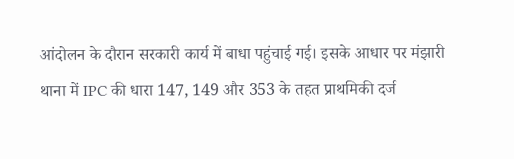आंदोलन के दौरान सरकारी कार्य में बाधा पहुंचाई गई। इसके आधार पर मंझारी थाना में IPC की धारा 147, 149 और 353 के तहत प्राथमिकी दर्ज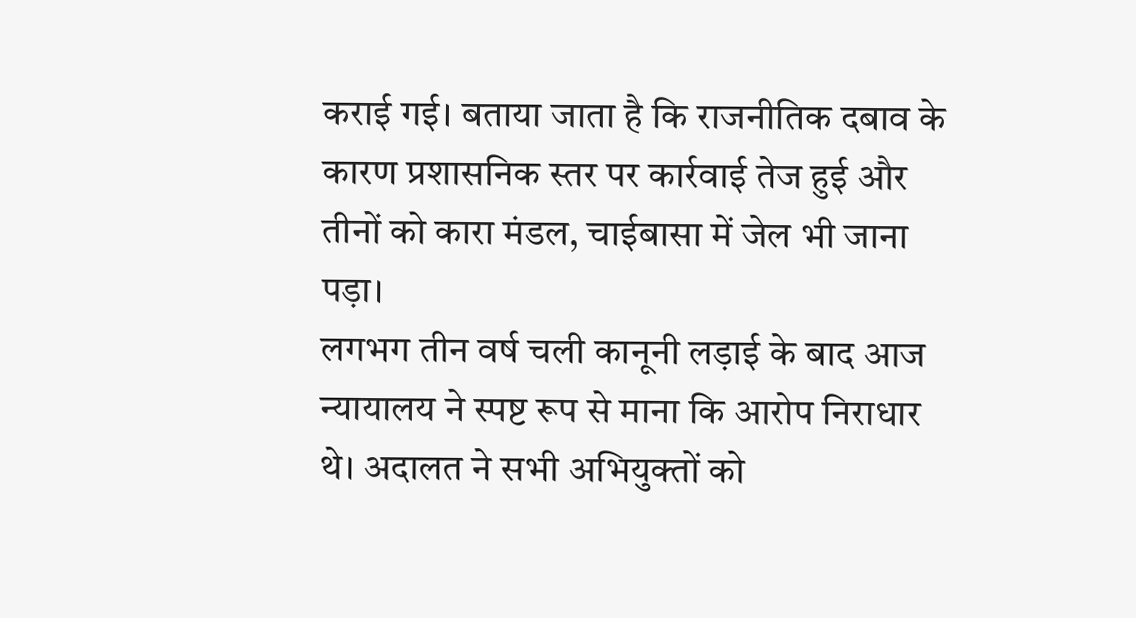कराई गई। बताया जाता है कि राजनीतिक दबाव के कारण प्रशासनिक स्तर पर कार्रवाई तेज हुई और तीनों को कारा मंडल, चाईबासा में जेल भी जाना पड़ा।
लगभग तीन वर्ष चली कानूनी लड़ाई के बाद आज न्यायालय ने स्पष्ट रूप से माना कि आरोप निराधार थे। अदालत ने सभी अभियुक्तों को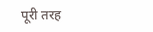पूरी तरह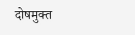दोषमुक्त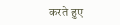करते हुए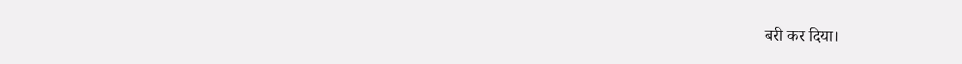बरी कर दिया।